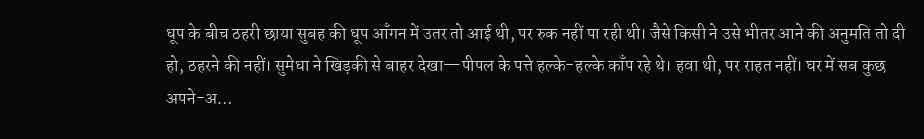धूप के बीच ठहरी छाया सुबह की धूप आँगन में उतर तो आई थी, पर रुक नहीं पा रही थी। जैसे किसी ने उसे भीतर आने की अनुमति तो दी हो, ठहरने की नहीं। सुमेधा ने खिड़की से बाहर देखा—पीपल के पत्ते हल्के-हल्के काँप रहे थे। हवा थी, पर राहत नहीं। घर में सब कुछ अपने-अ…